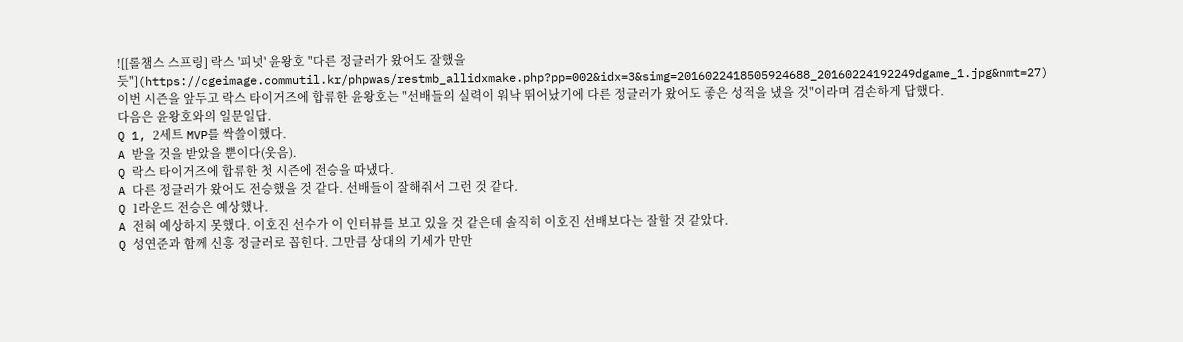![[롤챔스 스프링] 락스 '피넛' 윤왕호 "다른 정글러가 왔어도 잘했을 듯"](https://cgeimage.commutil.kr/phpwas/restmb_allidxmake.php?pp=002&idx=3&simg=2016022418505924688_20160224192249dgame_1.jpg&nmt=27)
이번 시즌을 앞두고 락스 타이거즈에 합류한 윤왕호는 "선배들의 실력이 워낙 뛰어났기에 다른 정글러가 왔어도 좋은 성적을 냈을 것"이라며 겸손하게 답했다.
다음은 윤왕호와의 일문일답.
Q 1, 2세트 MVP를 싹쓸이했다.
A 받을 것을 받았을 뿐이다(웃음).
Q 락스 타이거즈에 합류한 첫 시즌에 전승을 따냈다.
A 다른 정글러가 왔어도 전승했을 것 같다. 선배들이 잘해줘서 그런 것 같다.
Q 1라운드 전승은 예상했나.
A 전혀 예상하지 못했다. 이호진 선수가 이 인터뷰를 보고 있을 것 같은데 솔직히 이호진 선배보다는 잘할 것 같았다.
Q 성연준과 함께 신흥 정글러로 꼽힌다. 그만큼 상대의 기세가 만만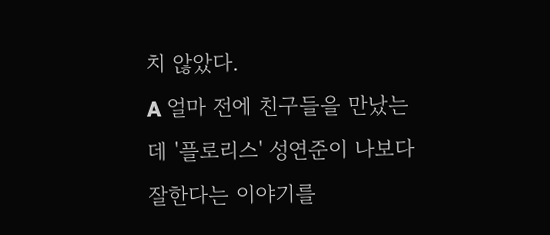치 않았다.
A 얼마 전에 친구들을 만났는데 '플로리스' 성연준이 나보다 잘한다는 이야기를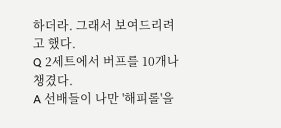하더라. 그래서 보여드리려고 했다.
Q 2세트에서 버프를 10개나 챙겼다.
A 선배들이 나만 '해피롤'을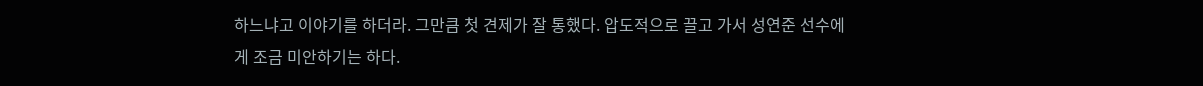하느냐고 이야기를 하더라. 그만큼 첫 견제가 잘 통했다. 압도적으로 끌고 가서 성연준 선수에게 조금 미안하기는 하다.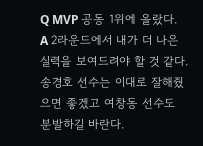Q MVP 공동 1위에 올랐다.
A 2라운드에서 내가 더 나은 실력을 보여드려야 할 것 같다. 송경호 선수는 이대로 잘해줬으면 좋겠고 여창동 선수도 분발하길 바란다.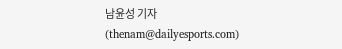남윤성 기자 (thenam@dailyesports.com)